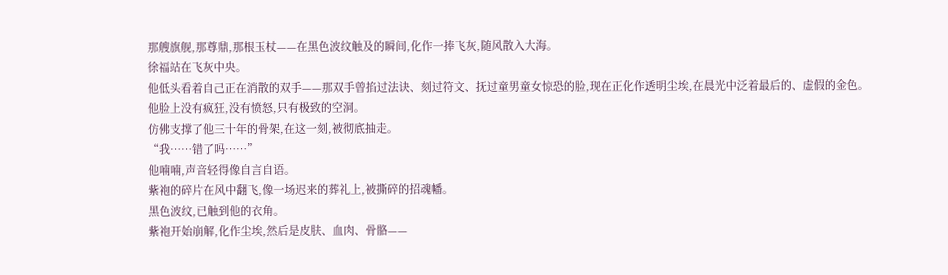那艘旗舰,那尊鼎,那根玉杖——在黑色波纹触及的瞬间,化作一捧飞灰,随风散入大海。
徐福站在飞灰中央。
他低头看着自己正在消散的双手——那双手曾掐过法诀、刻过符文、抚过童男童女惊恐的脸,现在正化作透明尘埃,在晨光中泛着最后的、虚假的金色。
他脸上没有疯狂,没有愤怒,只有极致的空洞。
仿佛支撑了他三十年的骨架,在这一刻,被彻底抽走。
“我……错了吗……”
他喃喃,声音轻得像自言自语。
紫袍的碎片在风中翻飞,像一场迟来的葬礼上,被撕碎的招魂幡。
黑色波纹,已触到他的衣角。
紫袍开始崩解,化作尘埃,然后是皮肤、血肉、骨骼——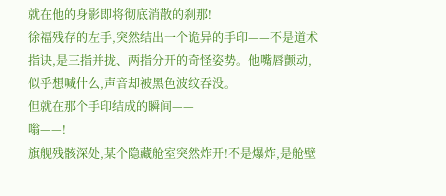就在他的身影即将彻底消散的刹那!
徐福残存的左手,突然结出一个诡异的手印——不是道术指诀,是三指并拢、两指分开的奇怪姿势。他嘴唇颤动,似乎想喊什么,声音却被黑色波纹吞没。
但就在那个手印结成的瞬间——
嗡——!
旗舰残骸深处,某个隐藏舱室突然炸开!不是爆炸,是舱壁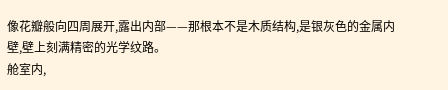像花瓣般向四周展开,露出内部——那根本不是木质结构,是银灰色的金属内壁,壁上刻满精密的光学纹路。
舱室内,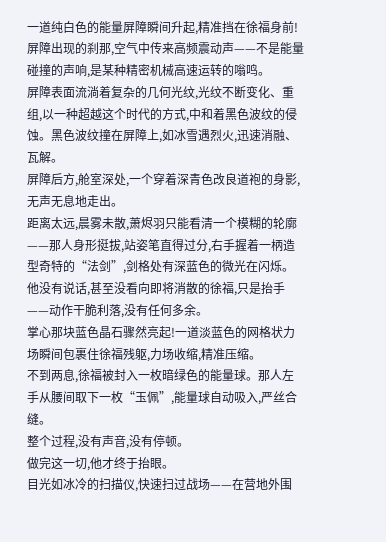一道纯白色的能量屏障瞬间升起,精准挡在徐福身前!屏障出现的刹那,空气中传来高频震动声——不是能量碰撞的声响,是某种精密机械高速运转的嗡鸣。
屏障表面流淌着复杂的几何光纹,光纹不断变化、重组,以一种超越这个时代的方式,中和着黑色波纹的侵蚀。黑色波纹撞在屏障上,如冰雪遇烈火,迅速消融、瓦解。
屏障后方,舱室深处,一个穿着深青色改良道袍的身影,无声无息地走出。
距离太远,晨雾未散,萧烬羽只能看清一个模糊的轮廓——那人身形挺拔,站姿笔直得过分,右手握着一柄造型奇特的“法剑”,剑格处有深蓝色的微光在闪烁。
他没有说话,甚至没看向即将消散的徐福,只是抬手——动作干脆利落,没有任何多余。
掌心那块蓝色晶石骤然亮起!一道淡蓝色的网格状力场瞬间包裹住徐福残躯,力场收缩,精准压缩。
不到两息,徐福被封入一枚暗绿色的能量球。那人左手从腰间取下一枚“玉佩”,能量球自动吸入,严丝合缝。
整个过程,没有声音,没有停顿。
做完这一切,他才终于抬眼。
目光如冰冷的扫描仪,快速扫过战场——在营地外围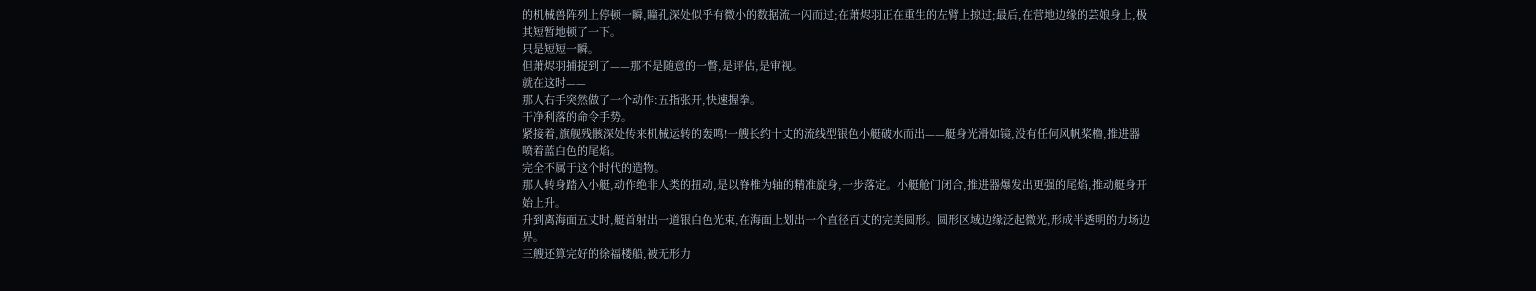的机械兽阵列上停顿一瞬,瞳孔深处似乎有微小的数据流一闪而过;在萧烬羽正在重生的左臂上掠过;最后,在营地边缘的芸娘身上,极其短暂地顿了一下。
只是短短一瞬。
但萧烬羽捕捉到了——那不是随意的一瞥,是评估,是审视。
就在这时——
那人右手突然做了一个动作:五指张开,快速握拳。
干净利落的命令手势。
紧接着,旗舰残骸深处传来机械运转的轰鸣!一艘长约十丈的流线型银色小艇破水而出——艇身光滑如镜,没有任何风帆桨橹,推进器喷着蓝白色的尾焰。
完全不属于这个时代的造物。
那人转身踏入小艇,动作绝非人类的扭动,是以脊椎为轴的精准旋身,一步落定。小艇舱门闭合,推进器爆发出更强的尾焰,推动艇身开始上升。
升到离海面五丈时,艇首射出一道银白色光束,在海面上划出一个直径百丈的完美圆形。圆形区域边缘泛起微光,形成半透明的力场边界。
三艘还算完好的徐福楼船,被无形力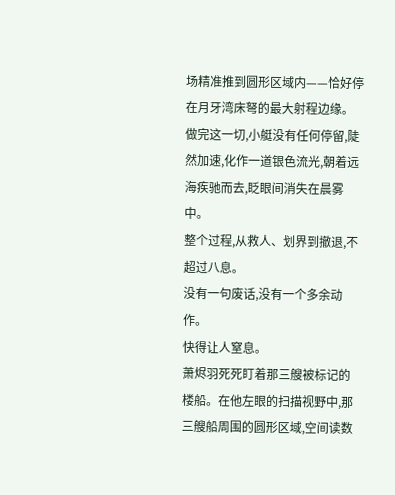场精准推到圆形区域内——恰好停在月牙湾床弩的最大射程边缘。
做完这一切,小艇没有任何停留,陡然加速,化作一道银色流光,朝着远海疾驰而去,眨眼间消失在晨雾中。
整个过程,从救人、划界到撤退,不超过八息。
没有一句废话,没有一个多余动作。
快得让人窒息。
萧烬羽死死盯着那三艘被标记的楼船。在他左眼的扫描视野中,那三艘船周围的圆形区域,空间读数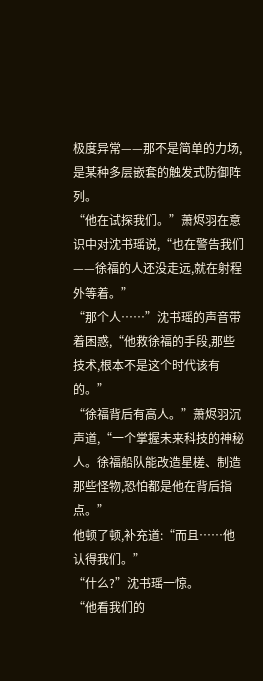极度异常——那不是简单的力场,是某种多层嵌套的触发式防御阵列。
“他在试探我们。”萧烬羽在意识中对沈书瑶说,“也在警告我们——徐福的人还没走远,就在射程外等着。”
“那个人……”沈书瑶的声音带着困惑,“他救徐福的手段,那些技术,根本不是这个时代该有的。”
“徐福背后有高人。”萧烬羽沉声道,“一个掌握未来科技的神秘人。徐福船队能改造星槎、制造那些怪物,恐怕都是他在背后指点。”
他顿了顿,补充道:“而且……他认得我们。”
“什么?”沈书瑶一惊。
“他看我们的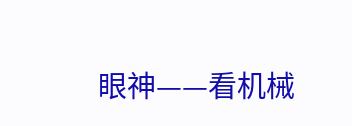眼神——看机械